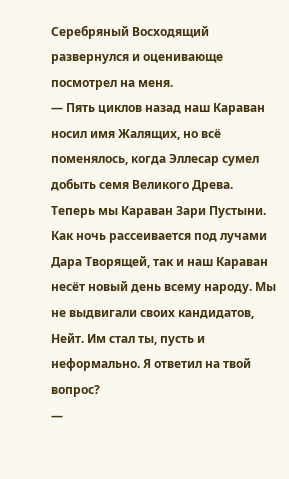Серебряный Восходящий развернулся и оценивающе посмотрел на меня.
— Пять циклов назад наш Караван носил имя Жалящих, но всё поменялось, когда Эллесар сумел добыть семя Великого Древа. Теперь мы Караван Зари Пустыни. Как ночь рассеивается под лучами Дара Творящей, так и наш Караван несёт новый день всему народу. Мы не выдвигали своих кандидатов, Нейт. Им стал ты, пусть и неформально. Я ответил на твой вопрос?
—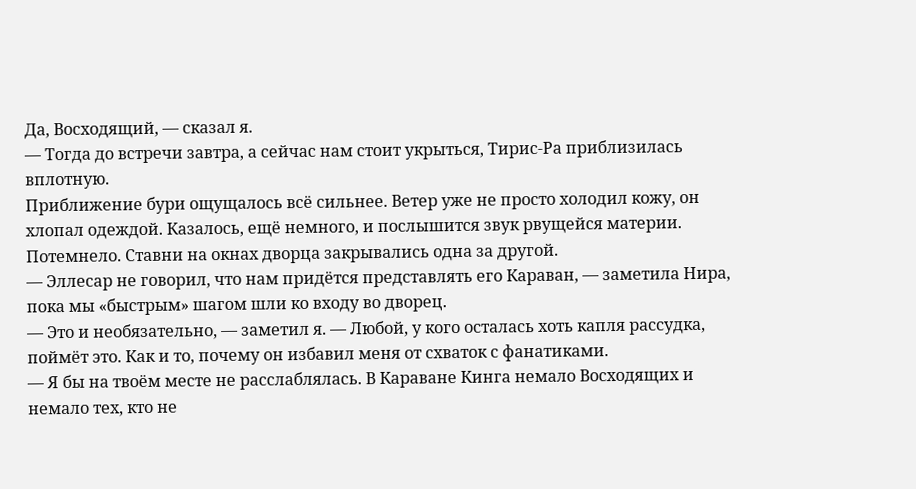Да, Восходящий, — сказал я.
— Тогда до встречи завтра, а сейчас нам стоит укрыться, Тирис-Ра приблизилась вплотную.
Приближение бури ощущалось всё сильнее. Ветер уже не просто холодил кожу, он хлопал одеждой. Казалось, ещё немного, и послышится звук рвущейся материи. Потемнело. Ставни на окнах дворца закрывались одна за другой.
— Эллесар не говорил, что нам придётся представлять его Караван, — заметила Нира, пока мы «быстрым» шагом шли ко входу во дворец.
— Это и необязательно, — заметил я. — Любой, у кого осталась хоть капля рассудка, поймёт это. Как и то, почему он избавил меня от схваток с фанатиками.
— Я бы на твоём месте не расслаблялась. В Караване Кинга немало Восходящих и немало тех, кто не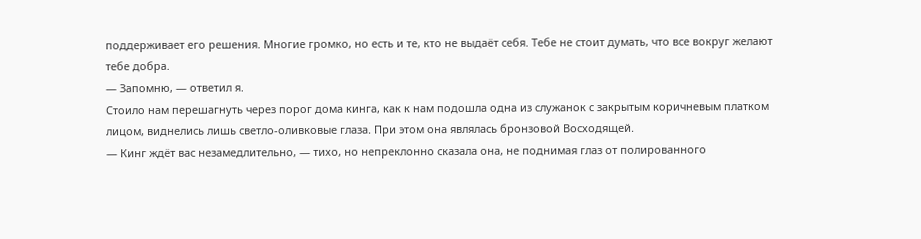поддерживает его решения. Многие громко, но есть и те, кто не выдаёт себя. Тебе не стоит думать, что все вокруг желают тебе добра.
— Запомню, — ответил я.
Стоило нам перешагнуть через порог дома кинга, как к нам подошла одна из служанок с закрытым коричневым платком лицом, виднелись лишь светло-оливковые глаза. При этом она являлась бронзовой Восходящей.
— Кинг ждёт вас незамедлительно, — тихо, но непреклонно сказала она, не поднимая глаз от полированного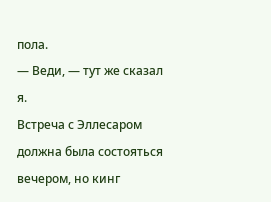пола.
— Веди, — тут же сказал я.
Встреча с Эллесаром должна была состояться вечером, но кинг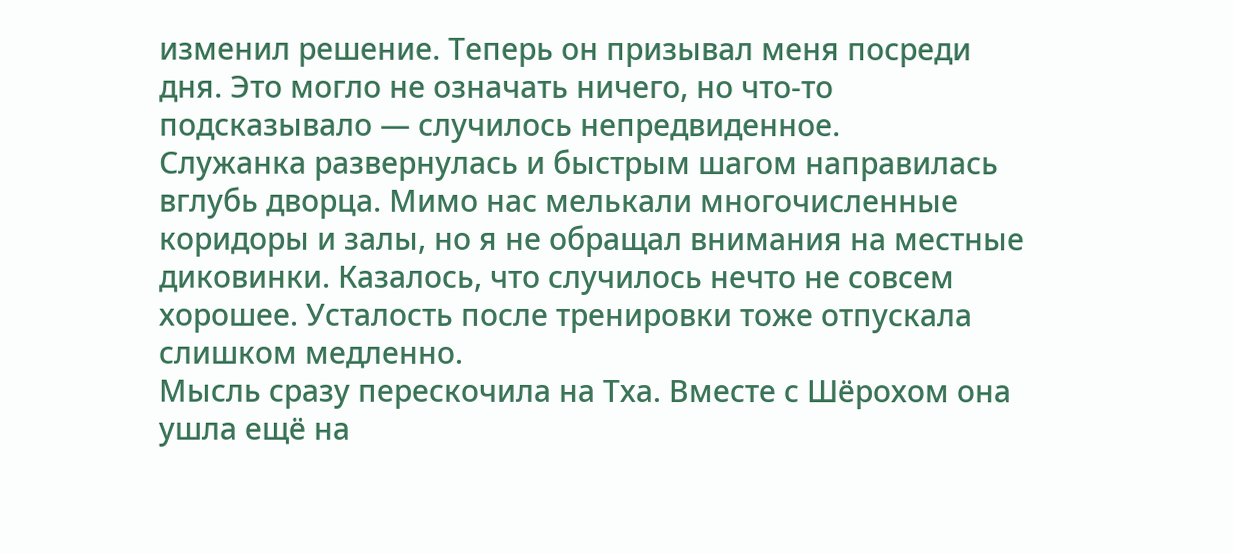изменил решение. Теперь он призывал меня посреди дня. Это могло не означать ничего, но что-то подсказывало — случилось непредвиденное.
Служанка развернулась и быстрым шагом направилась вглубь дворца. Мимо нас мелькали многочисленные коридоры и залы, но я не обращал внимания на местные диковинки. Казалось, что случилось нечто не совсем хорошее. Усталость после тренировки тоже отпускала слишком медленно.
Мысль сразу перескочила на Тха. Вместе с Шёрохом она ушла ещё на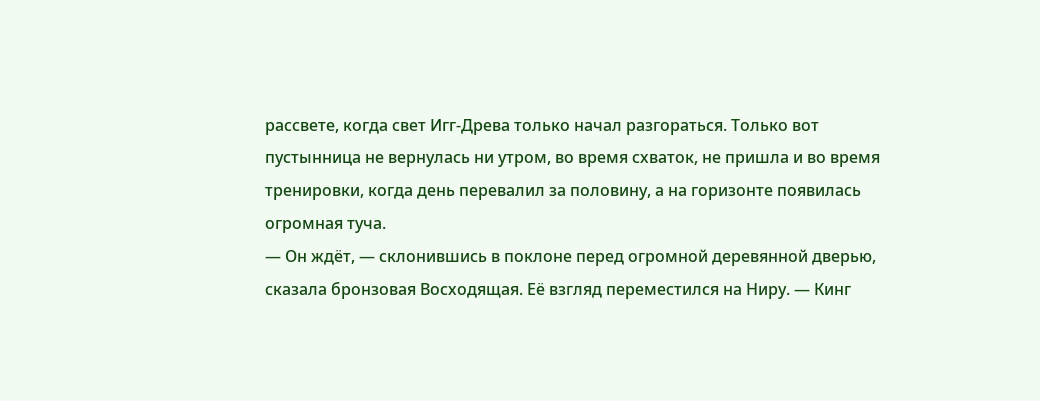рассвете, когда свет Игг-Древа только начал разгораться. Только вот пустынница не вернулась ни утром, во время схваток, не пришла и во время тренировки, когда день перевалил за половину, а на горизонте появилась огромная туча.
— Он ждёт, — склонившись в поклоне перед огромной деревянной дверью, сказала бронзовая Восходящая. Её взгляд переместился на Ниру. — Кинг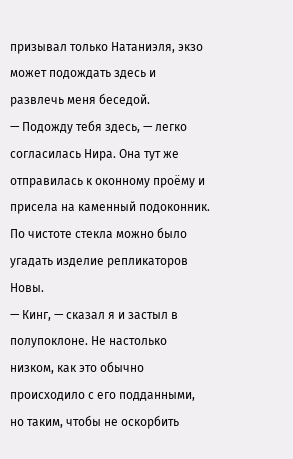призывал только Натаниэля, экзо может подождать здесь и развлечь меня беседой.
— Подожду тебя здесь, — легко согласилась Нира. Она тут же отправилась к оконному проёму и присела на каменный подоконник. По чистоте стекла можно было угадать изделие репликаторов Новы.
— Кинг, — сказал я и застыл в полупоклоне. Не настолько низком, как это обычно происходило с его подданными, но таким, чтобы не оскорбить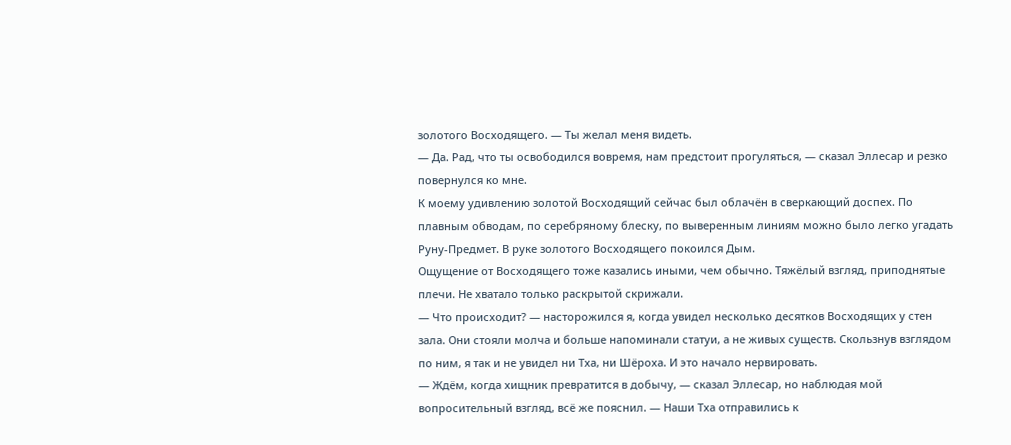золотого Восходящего. — Ты желал меня видеть.
— Да. Рад, что ты освободился вовремя, нам предстоит прогуляться, — сказал Эллесар и резко повернулся ко мне.
К моему удивлению золотой Восходящий сейчас был облачён в сверкающий доспех. По плавным обводам, по серебряному блеску, по выверенным линиям можно было легко угадать Руну-Предмет. В руке золотого Восходящего покоился Дым.
Ощущение от Восходящего тоже казались иными, чем обычно. Тяжёлый взгляд, приподнятые плечи. Не хватало только раскрытой скрижали.
— Что происходит? — насторожился я, когда увидел несколько десятков Восходящих у стен зала. Они стояли молча и больше напоминали статуи, а не живых существ. Скользнув взглядом по ним, я так и не увидел ни Тха, ни Шёроха. И это начало нервировать.
— Ждём, когда хищник превратится в добычу, — сказал Эллесар, но наблюдая мой вопросительный взгляд, всё же пояснил. — Наши Тха отправились к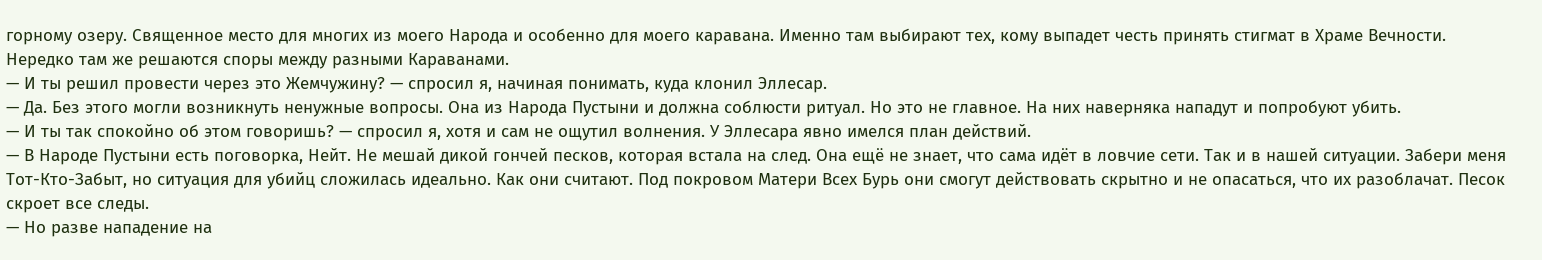горному озеру. Священное место для многих из моего Народа и особенно для моего каравана. Именно там выбирают тех, кому выпадет честь принять стигмат в Храме Вечности. Нередко там же решаются споры между разными Караванами.
— И ты решил провести через это Жемчужину? — спросил я, начиная понимать, куда клонил Эллесар.
— Да. Без этого могли возникнуть ненужные вопросы. Она из Народа Пустыни и должна соблюсти ритуал. Но это не главное. На них наверняка нападут и попробуют убить.
— И ты так спокойно об этом говоришь? — спросил я, хотя и сам не ощутил волнения. У Эллесара явно имелся план действий.
— В Народе Пустыни есть поговорка, Нейт. Не мешай дикой гончей песков, которая встала на след. Она ещё не знает, что сама идёт в ловчие сети. Так и в нашей ситуации. Забери меня Тот-Кто-Забыт, но ситуация для убийц сложилась идеально. Как они считают. Под покровом Матери Всех Бурь они смогут действовать скрытно и не опасаться, что их разоблачат. Песок скроет все следы.
— Но разве нападение на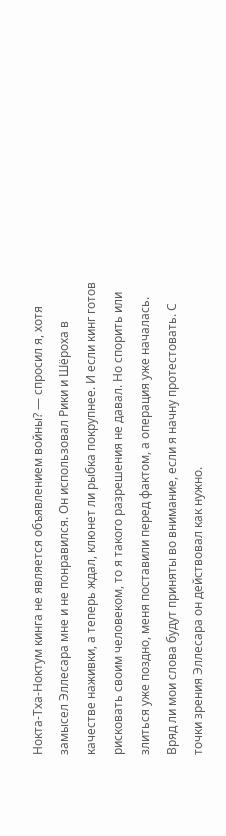Нокта-Тха-Ноктум кинга не является объявлением войны? — спросил я, хотя замысел Эллесара мне и не понравился. Он использовал Рики и Шёроха в качестве наживки, а теперь ждал, клюнет ли рыбка покрупнее. И если кинг готов рисковать своим человеком, то я такого разрешения не давал. Но спорить или злиться уже поздно, меня поставили перед фактом, а операция уже началась. Вряд ли мои слова будут приняты во внимание, если я начну протестовать. С точки зрения Эллесара он действовал как нужно.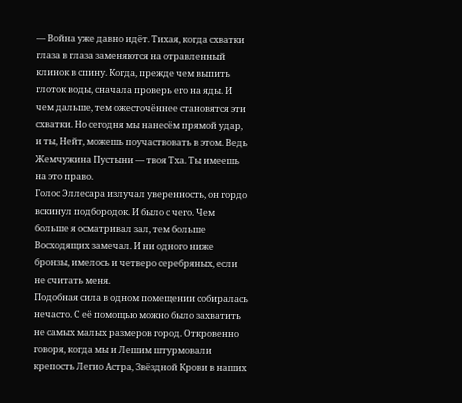— Война уже давно идёт. Тихая, когда схватки глаза в глаза заменяются на отравленный клинок в спину. Когда, прежде чем выпить глоток воды, сначала проверь его на яды. И чем дальше, тем ожесточённее становятся эти схватки. Но сегодня мы нанесём прямой удар, и ты, Нейт, можешь поучаствовать в этом. Ведь Жемчужина Пустыни — твоя Тха. Ты имеешь на это право.
Голос Эллесара излучал уверенность, он гордо вскинул подбородок. И было с чего. Чем больше я осматривал зал, тем больше Восходящих замечал. И ни одного ниже бронзы, имелось и четверо серебряных, если не считать меня.
Подобная сила в одном помещении собиралась нечасто. С её помощью можно было захватить не самых малых размеров город. Откровенно говоря, когда мы и Лешим штурмовали крепость Легио Астра, Звёздной Крови в наших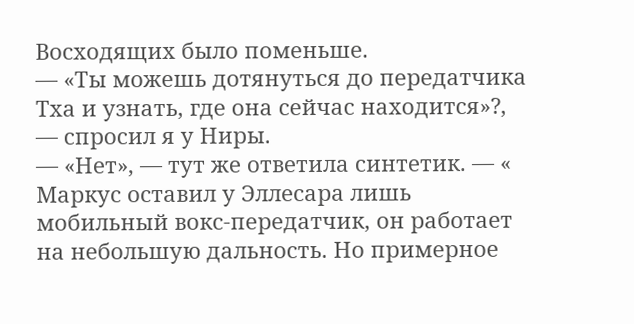Восходящих было поменьше.
— «Ты можешь дотянуться до передатчика Тха и узнать, где она сейчас находится»?, — спросил я у Ниры.
— «Нет», — тут же ответила синтетик. — « Маркус оставил у Эллесара лишь мобильный вокс-передатчик, он работает на небольшую дальность. Но примерное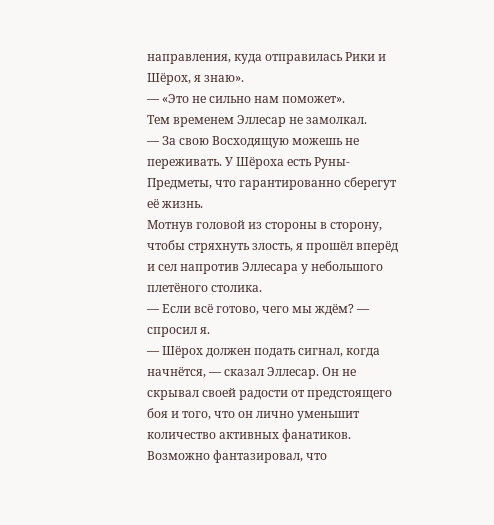направления, куда отправилась Рики и Шёрох, я знаю».
— «Это не сильно нам поможет».
Тем временем Эллесар не замолкал.
— За свою Восходящую можешь не переживать. У Шёроха есть Руны-Предметы, что гарантированно сберегут её жизнь.
Мотнув головой из стороны в сторону, чтобы стряхнуть злость, я прошёл вперёд и сел напротив Эллесара у небольшого плетёного столика.
— Если всё готово, чего мы ждём? — спросил я.
— Шёрох должен подать сигнал, когда начнётся, — сказал Эллесар. Он не скрывал своей радости от предстоящего боя и того, что он лично уменьшит количество активных фанатиков. Возможно фантазировал, что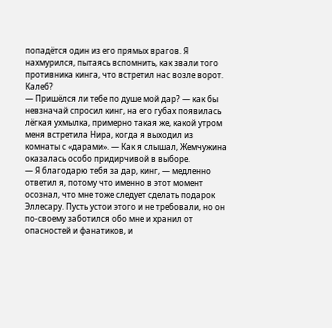попадётся один из его прямых врагов. Я нахмурился, пытаясь вспомнить, как звали того противника кинга, что встретил нас возле ворот. Калеб?
— Пришёлся ли тебе по душе мой дар? — как бы невзначай спросил кинг, на его губах появилась лёгкая ухмылка, примерно такая же, какой утром меня встретила Нира, когда я выходил из комнаты с «дарами». — Как я слышал, Жемчужина оказалась особо придирчивой в выборе.
— Я благодарю тебя за дар, кинг, — медленно ответил я, потому что именно в этот момент осознал, что мне тоже следует сделать подарок Эллесару. Пусть устои этого и не требовали, но он по-своему заботился обо мне и хранил от опасностей и фанатиков, и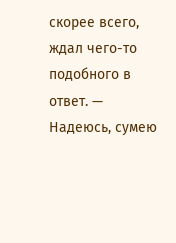скорее всего, ждал чего-то подобного в ответ. — Надеюсь, сумею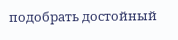подобрать достойный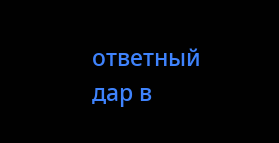ответный дар в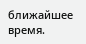ближайшее время.